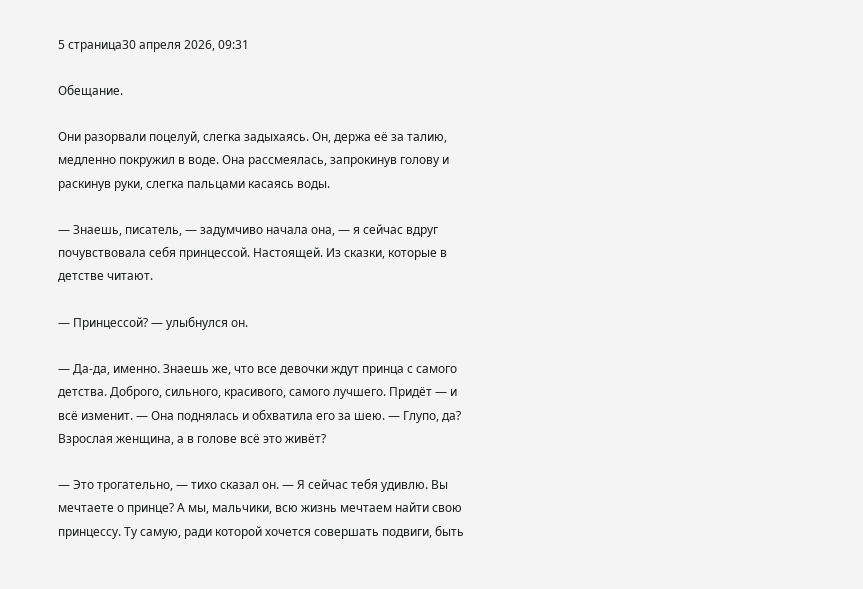5 страница30 апреля 2026, 09:31

Обещание.

Они разорвали поцелуй, слегка задыхаясь. Он, держа её за талию, медленно покружил в воде. Она рассмеялась, запрокинув голову и раскинув руки, слегка пальцами касаясь воды.

— Знаешь, писатель, — задумчиво начала она, — я сейчас вдруг почувствовала себя принцессой. Настоящей. Из сказки, которые в детстве читают.

— Принцессой? — улыбнулся он.

— Да-да, именно. Знаешь же, что все девочки ждут принца с самого детства. Доброго, сильного, красивого, самого лучшего. Придёт — и всё изменит. — Она поднялась и обхватила его за шею. — Глупо, да? Взрослая женщина, а в голове всё это живёт?

— Это трогательно, — тихо сказал он. — Я сейчас тебя удивлю. Вы мечтаете о принце? А мы, мальчики, всю жизнь мечтаем найти свою принцессу. Ту самую, ради которой хочется совершать подвиги, быть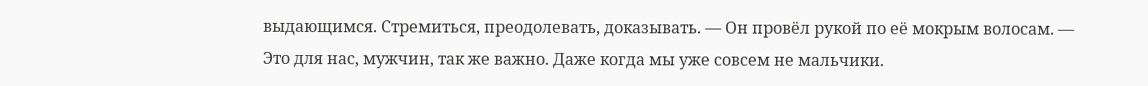выдающимся. Стремиться, преодолевать, доказывать. — Он провёл рукой по её мокрым волосам. — Это для нас, мужчин, так же важно. Даже когда мы уже совсем не мальчики.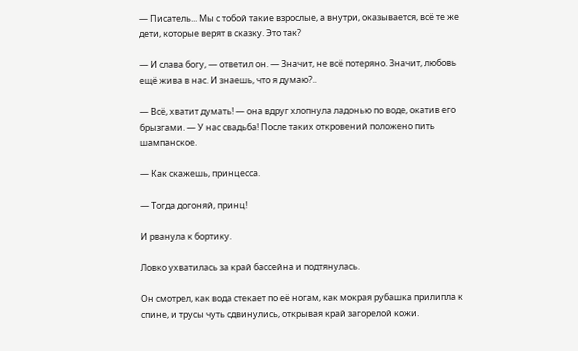— Писатель... Мы с тобой такие взрослые, а внутри, оказывается, всё те же дети, которые верят в сказку. Это так?

— И слава богу, — ответил он. — Значит, не всё потеряно. Значит, любовь ещё жива в нас. И знаешь, что я думаю?..

— Всё, хватит думать! — она вдруг хлопнула ладонью по воде, окатив его брызгами. — У нас свадьба! После таких откровений положено пить шампанское.

— Как скажешь, принцесса.

— Тогда догоняй, принц!

И рванула к бортику.

Ловко ухватилась за край бассейна и подтянулась.

Он смотрел, как вода стекает по её ногам, как мокрая рубашка прилипла к спине, и трусы чуть сдвинулись, открывая край загорелой кожи.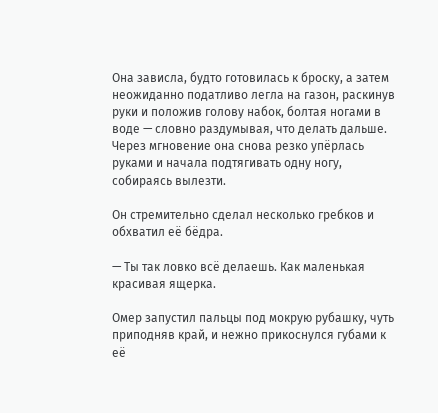Она зависла, будто готовилась к броску, а затем неожиданно податливо легла на газон, раскинув руки и положив голову набок, болтая ногами в воде — словно раздумывая, что делать дальше. Через мгновение она снова резко упёрлась руками и начала подтягивать одну ногу, собираясь вылезти.

Он стремительно сделал несколько гребков и обхватил её бёдра.

— Ты так ловко всё делаешь. Как маленькая красивая ящерка.

Омер запустил пальцы под мокрую рубашку, чуть приподняв край, и нежно прикоснулся губами к её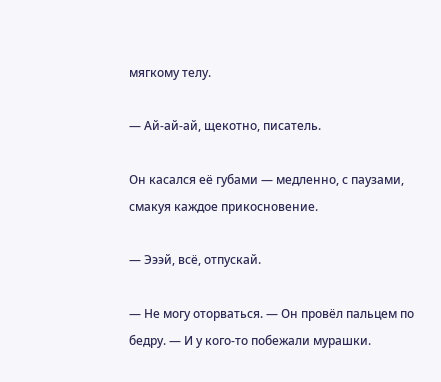мягкому телу.

— Ай-ай-ай, щекотно, писатель.

Он касался её губами — медленно, с паузами, смакуя каждое прикосновение.

— Эээй, всё, отпускай.

— Не могу оторваться. — Он провёл пальцем по бедру. — И у кого-то побежали мурашки.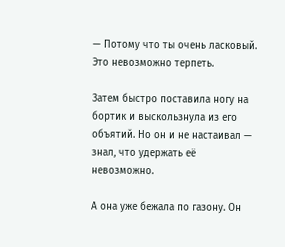— Потому что ты очень ласковый. Это невозможно терпеть.

Затем быстро поставила ногу на бортик и выскользнула из его объятий. Но он и не настаивал — знал, что удержать её невозможно.

А она уже бежала по газону. Он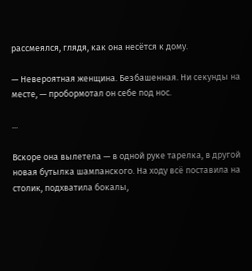рассмеялся, глядя, как она несётся к дому.

— Невероятная женщина. Безбашенная. Ни секунды на месте, — пробормотал он себе под нос.

...

Вскоре она вылетела — в одной руке тарелка, в другой новая бутылка шампанского. На ходу всё поставила на столик, подхватила бокалы,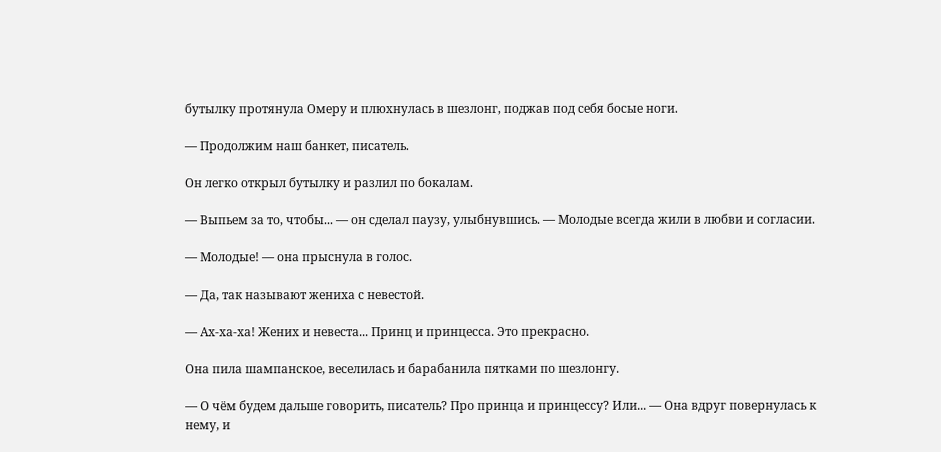бутылку протянула Омеру и плюхнулась в шезлонг, поджав под себя босые ноги.

— Продолжим наш банкет, писатель.

Он легко открыл бутылку и разлил по бокалам.

— Выпьем за то, чтобы... — он сделал паузу, улыбнувшись. — Молодые всегда жили в любви и согласии.

— Молодые! — она прыснула в голос.

— Да, так называют жениха с невестой.

— Ах-ха-ха! Жених и невеста... Принц и принцесса. Это прекрасно.

Она пила шампанское, веселилась и барабанила пятками по шезлонгу.

— О чём будем дальше говорить, писатель? Про принца и принцессу? Или... — Она вдруг повернулась к нему, и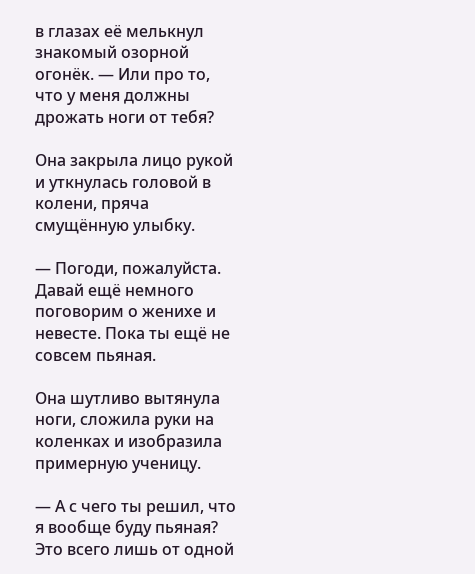в глазах её мелькнул знакомый озорной огонёк. — Или про то, что у меня должны дрожать ноги от тебя?

Она закрыла лицо рукой и уткнулась головой в колени, пряча смущённую улыбку.

— Погоди, пожалуйста. Давай ещё немного поговорим о женихе и невесте. Пока ты ещё не совсем пьяная.

Она шутливо вытянула ноги, сложила руки на коленках и изобразила примерную ученицу.

— А с чего ты решил, что я вообще буду пьяная? Это всего лишь от одной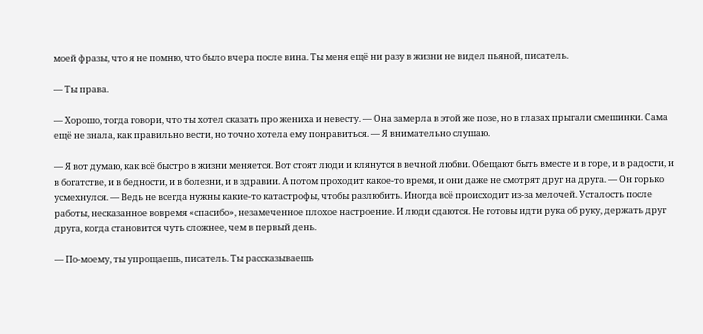моей фразы, что я не помню, что было вчера после вина. Ты меня ещё ни разу в жизни не видел пьяной, писатель.

— Ты права.

— Хорошо, тогда говори, что ты хотел сказать про жениха и невесту. — Она замерла в этой же позе, но в глазах прыгали смешинки. Сама ещё не знала, как правильно вести, но точно хотела ему понравиться. — Я внимательно слушаю.

— Я вот думаю, как всё быстро в жизни меняется. Вот стоят люди и клянутся в вечной любви. Обещают быть вместе и в горе, и в радости, и в богатстве, и в бедности, и в болезни, и в здравии. А потом проходит какое-то время, и они даже не смотрят друг на друга. — Он горько усмехнулся. — Ведь не всегда нужны какие-то катастрофы, чтобы разлюбить. Иногда всё происходит из-за мелочей. Усталость после работы, несказанное вовремя «спасибо», незамеченное плохое настроение. И люди сдаются. Не готовы идти рука об руку, держать друг друга, когда становится чуть сложнее, чем в первый день.

— По-моему, ты упрощаешь, писатель. Ты рассказываешь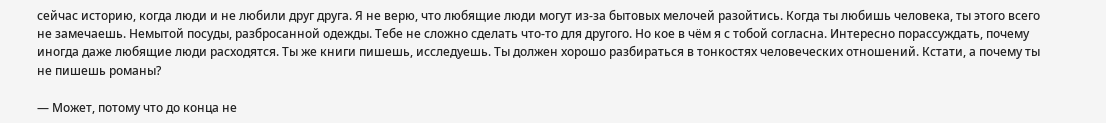сейчас историю, когда люди и не любили друг друга. Я не верю, что любящие люди могут из-за бытовых мелочей разойтись. Когда ты любишь человека, ты этого всего не замечаешь. Немытой посуды, разбросанной одежды. Тебе не сложно сделать что-то для другого. Но кое в чём я с тобой согласна. Интересно порассуждать, почему иногда даже любящие люди расходятся. Ты же книги пишешь, исследуешь. Ты должен хорошо разбираться в тонкостях человеческих отношений. Кстати, а почему ты не пишешь романы?

— Может, потому что до конца не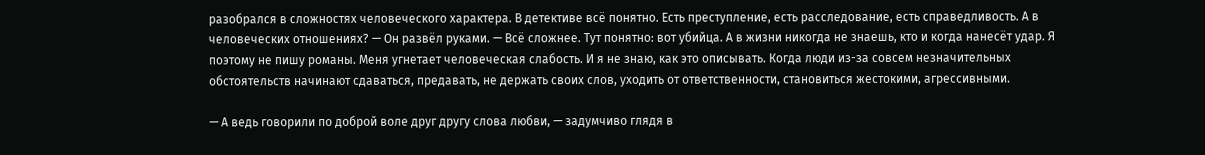разобрался в сложностях человеческого характера. В детективе всё понятно. Есть преступление, есть расследование, есть справедливость. А в человеческих отношениях? — Он развёл руками. — Всё сложнее. Тут понятно: вот убийца. А в жизни никогда не знаешь, кто и когда нанесёт удар. Я поэтому не пишу романы. Меня угнетает человеческая слабость. И я не знаю, как это описывать. Когда люди из-за совсем незначительных обстоятельств начинают сдаваться, предавать, не держать своих слов, уходить от ответственности, становиться жестокими, агрессивными.

— А ведь говорили по доброй воле друг другу слова любви, — задумчиво глядя в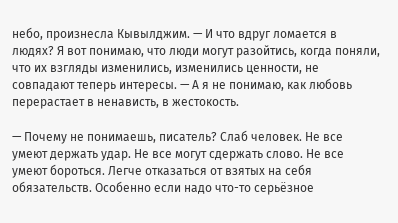небо, произнесла Кывылджим. — И что вдруг ломается в людях? Я вот понимаю, что люди могут разойтись, когда поняли, что их взгляды изменились, изменились ценности, не совпадают теперь интересы. — А я не понимаю, как любовь перерастает в ненависть, в жестокость.

— Почему не понимаешь, писатель? Слаб человек. Не все умеют держать удар. Не все могут сдержать слово. Не все умеют бороться. Легче отказаться от взятых на себя обязательств. Особенно если надо что-то серьёзное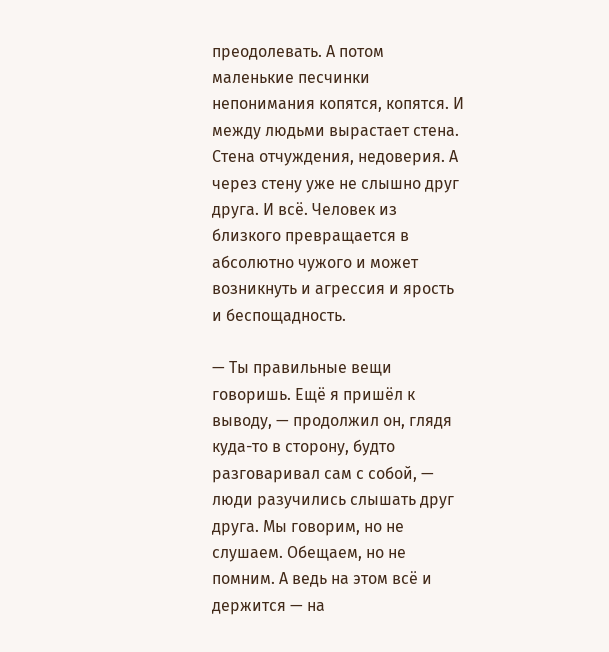преодолевать. А потом маленькие песчинки непонимания копятся, копятся. И между людьми вырастает стена. Стена отчуждения, недоверия. А через стену уже не слышно друг друга. И всё. Человек из близкого превращается в абсолютно чужого и может возникнуть и агрессия и ярость и беспощадность.

— Ты правильные вещи говоришь. Ещё я пришёл к выводу, — продолжил он, глядя куда-то в сторону, будто разговаривал сам с собой, — люди разучились слышать друг друга. Мы говорим, но не слушаем. Обещаем, но не помним. А ведь на этом всё и держится — на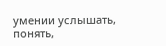умении услышать, понять,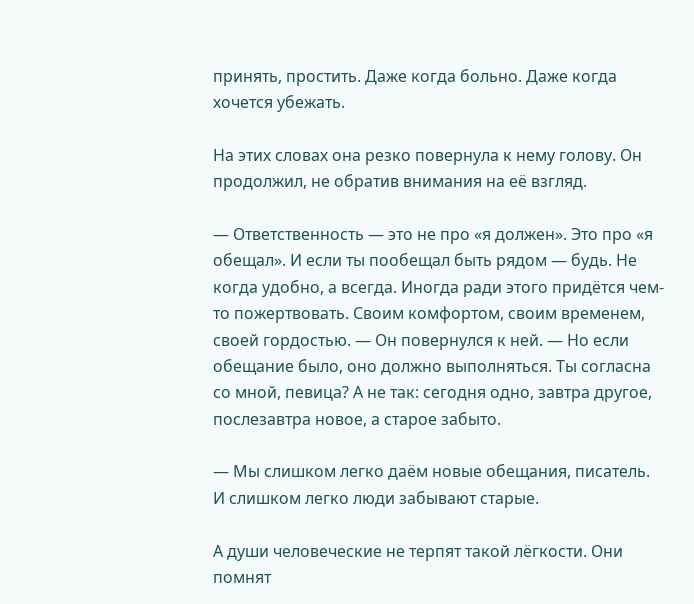принять, простить. Даже когда больно. Даже когда хочется убежать.

На этих словах она резко повернула к нему голову. Он продолжил, не обратив внимания на её взгляд.

— Ответственность — это не про «я должен». Это про «я обещал». И если ты пообещал быть рядом — будь. Не когда удобно, а всегда. Иногда ради этого придётся чем-то пожертвовать. Своим комфортом, своим временем, своей гордостью. — Он повернулся к ней. — Но если обещание было, оно должно выполняться. Ты согласна со мной, певица? А не так: сегодня одно, завтра другое, послезавтра новое, а старое забыто.

— Мы слишком легко даём новые обещания, писатель. И слишком легко люди забывают старые.

А души человеческие не терпят такой лёгкости. Они помнят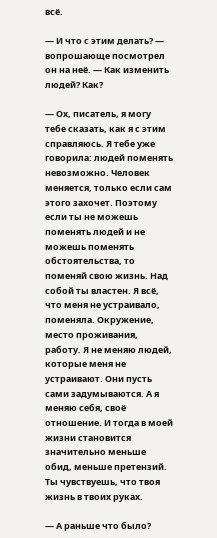всё.

— И что с этим делать? — вопрошающе посмотрел он на неё. — Как изменить людей? Как?

— Ох, писатель, я могу тебе сказать, как я с этим справляюсь. Я тебе уже говорила: людей поменять невозможно. Человек меняется, только если сам этого захочет. Поэтому если ты не можешь поменять людей и не можешь поменять обстоятельства, то поменяй свою жизнь. Над собой ты властен. Я всё, что меня не устраивало, поменяла. Окружение, место проживания, работу. Я не меняю людей, которые меня не устраивают. Они пусть сами задумываются. А я меняю себя, своё отношение. И тогда в моей жизни становится значительно меньше обид, меньше претензий. Ты чувствуешь, что твоя жизнь в твоих руках.

— А раньше что было?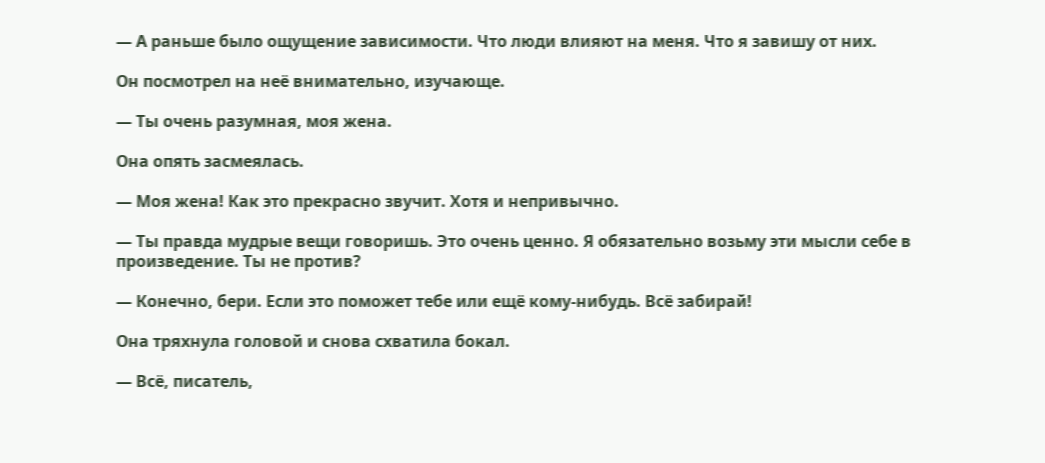— А раньше было ощущение зависимости. Что люди влияют на меня. Что я завишу от них.

Он посмотрел на неё внимательно, изучающе.

— Ты очень разумная, моя жена.

Она опять засмеялась.

— Моя жена! Как это прекрасно звучит. Хотя и непривычно.

— Ты правда мудрые вещи говоришь. Это очень ценно. Я обязательно возьму эти мысли себе в произведение. Ты не против?

— Конечно, бери. Если это поможет тебе или ещё кому-нибудь. Всё забирай!

Она тряхнула головой и снова схватила бокал.

— Всё, писатель,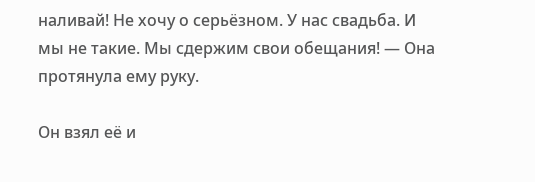наливай! Не хочу о серьёзном. У нас свадьба. И мы не такие. Мы сдержим свои обещания! — Она протянула ему руку.

Он взял её и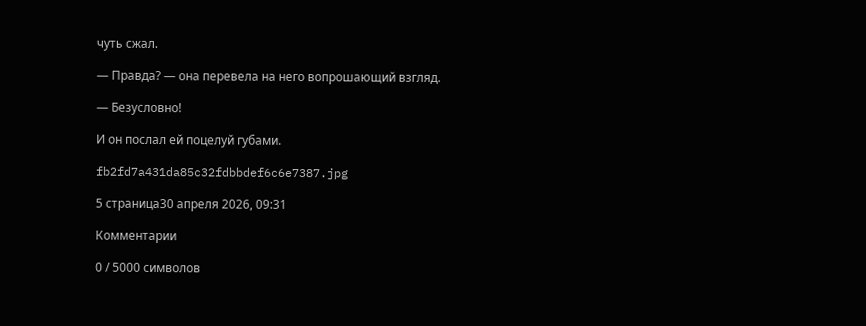чуть сжал.

— Правда? — она перевела на него вопрошающий взгляд.

— Безусловно!

И он послал ей поцелуй губами.

fb2fd7a431da85c32fdbbdef6c6e7387.jpg

5 страница30 апреля 2026, 09:31

Комментарии

0 / 5000 символов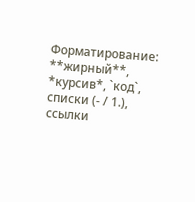Форматирование: **жирный**, *курсив*, `код`, списки (- / 1.), ссылки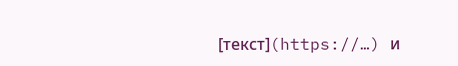[текст](https://…) и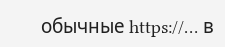обычные https://… в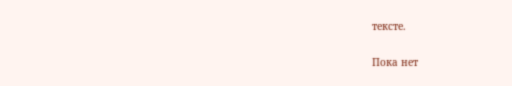тексте.

Пока нет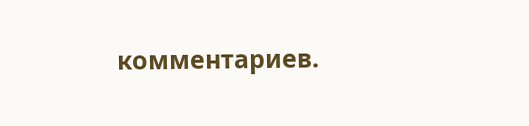комментариев.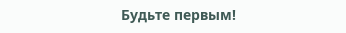Будьте первым!